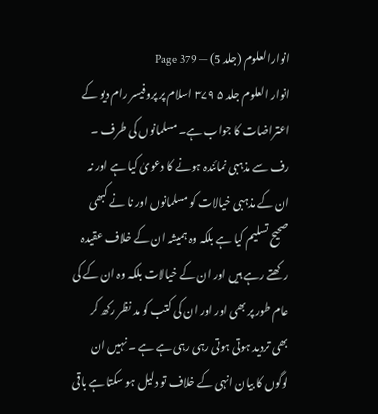انوارالعلوم (جلد 5) — Page 379
انوار العلوم جلد ۵ ۳۷۹ اسلام پر پروفیسر رام دیو کے اعتراضات کا جواب ہے۔ مسلمانوں کی طرف ۔ رف سے مذہبی نمائندہ ہونے کا دعویٰ کیا ہے اور نہ ان کے مذہبی خیالات کو مسلمانوں اور نا نے کبھی صحیح تسلیم کیا ہے بلکہ وہ ہمیشہ ان کے خلاف عقیدہ رکھتے رہے ہیں اور ان کے خیالات بلکہ وہ ان کے کی عام طور پر بھی اور اور ان کی کتب کو مد نظر رکھ کر بھی تردید ہوتی ہوتی رہی رہی ہے ہے ۔ نہیں ان لوگوں کا بیان انہی کے خلاف تو دلیل ہو سکتا ہے باقی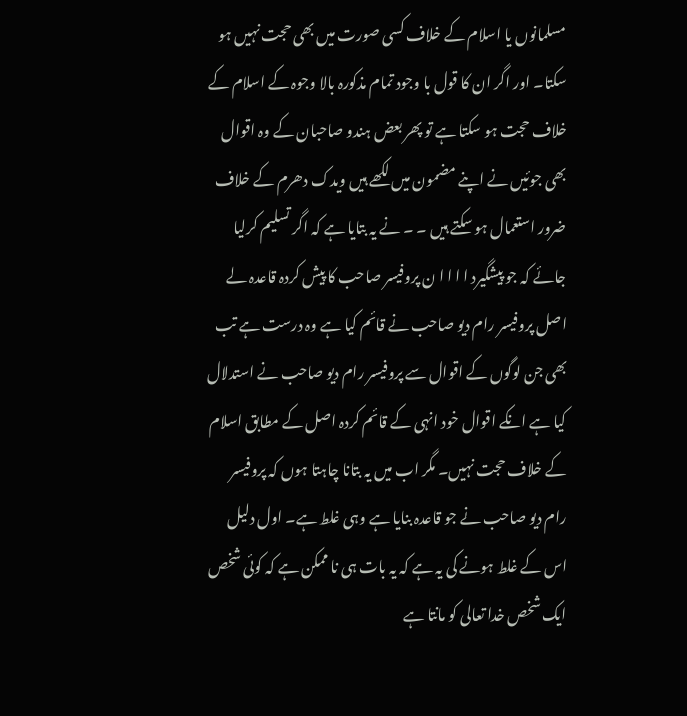مسلمانوں یا اسلام کے خلاف کسی صورت میں بھی حجت نہیں ہو سکتا۔ اور اگر ان کا قول با وجود تمام مذکورہ بالا وجوہ کے اسلام کے خلاف حجت ہو سکتا ہے تو پھر بعض ہندو صاحبان کے وہ اقوال بھی جوئیں نے اپنے مضمون میں لکھے ہیں ویدک دھرم کے خلاف ضرور استعمال ہو سکتے ہیں ۔ ۔ نے یہ بتایا ہے کہ اگر تسلیم کرلیا جائے کہ جو پیشگیرد ا ا ا ا ن پروفیسر صاحب کا پیش کردہ قاعدہ لے اصل پروفیسر رام دیو صاحب نے قائم کیا ہے وہ درست ہے تب بھی جن لوگوں کے اقوال سے پروفیسر رام دیو صاحب نے استدلال کیا ہے انکے اقوال خود انہی کے قائم کردہ اصل کے مطابق اسلام کے خلاف حجت نہیں۔ مگر اب میں یہ بتانا چاہتا ہوں کہ پروفیسر رام دیو صاحب نے جو قاعدہ بنایا ہے وہی غلط ہے۔ اول دلیل اس کے غلط ہونے کی یہ ہے کہ یہ بات ہی نا ممکن ہے کہ کوئی شخص ایک شخص خدا تعالی کو مانتا ہے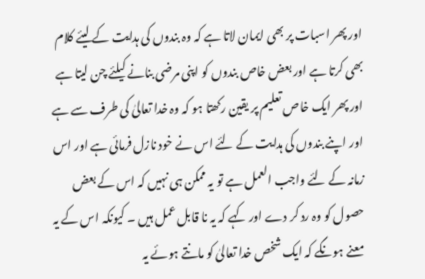اور پھر اسبات پر بھی ایمان لاتا ہے کہ وہ بندوں کی ہدایت کے لیئے کلام بھی کرتا ہے اور بعض خاص بندوں کو اپنی مرضی بنانے کیلئے چن لیتا ہے اور پھر ایک خاص تعلیم پر یقین رکھتا ہو کہ وہ خدا تعالیٰ کی طرف سے ہے اور اپنے بندوں کی ہدایت کے لئے اس نے خود نازل فرمائی ہے اور اس زمانہ کے لئے واجب العمل ہے تو یہ ممکن ہی نہیں کہ اس کے بعض حصول کو وہ رد کر دے اور کہے کہ یہ نا قابل عمل ہیں ۔ کیونکہ اس کے یہ معنے ہونگے کہ ایک شخص خدا تعالیٰ کو مانتے ہوئے یہ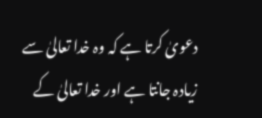دعویٰ کرتا ہے کہ وہ خدا تعالیٰ سے زیادہ جانتا ہے اور خدا تعالیٰ کے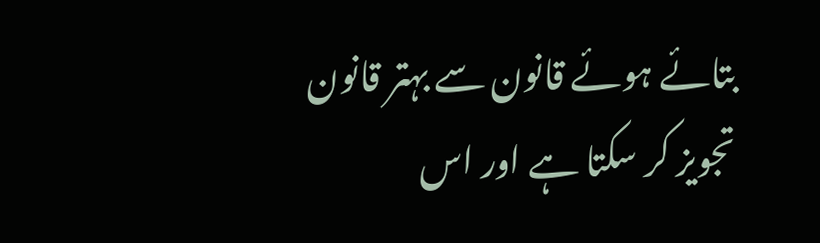بتائے ہوئے قانون سے بہتر قانون تجویز کر سکتا ہے اور اس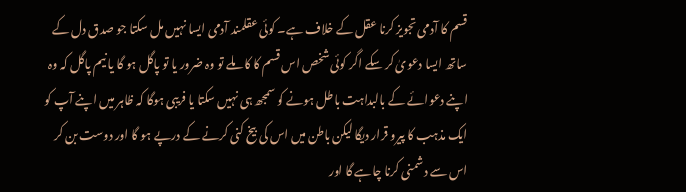قسم کا آدمی تجویز کرنا عقل کے خلاف ہے۔ کوئی عقلمند آدمی ایسا نہیں مل سکتا جو صدق دل کے ساتھ ایسا دعویٰ کر سکے اگر کوئی شخص اس قسم کا کا ملے تو وہ ضرور یا تو پاگل ہو گا یا نیم پاگل کہ وہ اپنے دعوائے کے بالبداہت باطل ہونے کو سمجھ ہی نہیں سکتا یا فریبی ہوگا کہ ظاہر میں اپنے آپ کو ایک مذہب کا پیرو قرار دیگا لیکن باطن میں اس کی بیخ کنی کرنے کے درپے ہو گا اور دوست بن کر اس سے دشمنی کرنا چاہے گا اور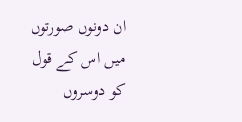ان دونوں صورتوں میں اس کے قول کو دوسروں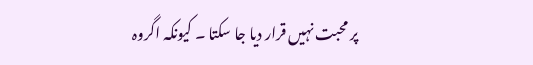پر محبت نہیں قرار دیا جا سکتا ۔ کیونکہ اگروہ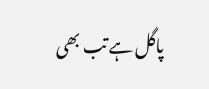پاگل ہے تب بھی